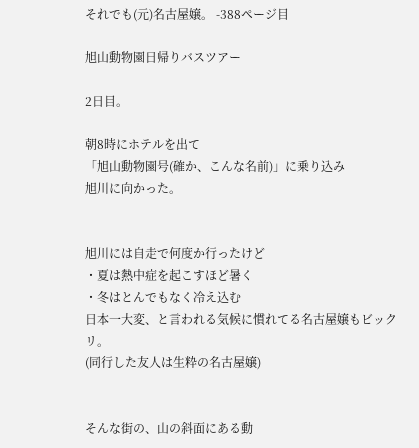それでも(元)名古屋嬢。 -388ページ目

旭山動物園日帰りバスツアー

2日目。

朝8時にホテルを出て
「旭山動物園号(確か、こんな名前)」に乗り込み
旭川に向かった。


旭川には自走で何度か行ったけど
・夏は熱中症を起こすほど暑く
・冬はとんでもなく冷え込む
日本一大変、と言われる気候に慣れてる名古屋嬢もビックリ。
(同行した友人は生粋の名古屋嬢)


そんな街の、山の斜面にある動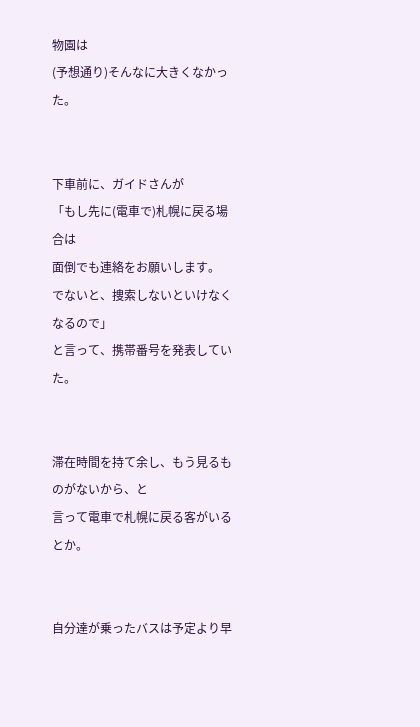物園は
(予想通り)そんなに大きくなかった。


下車前に、ガイドさんが
「もし先に(電車で)札幌に戻る場合は
面倒でも連絡をお願いします。
でないと、捜索しないといけなくなるので」
と言って、携帯番号を発表していた。


滞在時間を持て余し、もう見るものがないから、と
言って電車で札幌に戻る客がいるとか。


自分達が乗ったバスは予定より早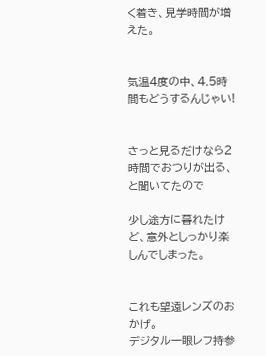く着き、見学時間が増えた。


気温4度の中、4.5時間もどうするんじゃい!


さっと見るだけなら2時間でおつりが出る、と聞いてたので

少し途方に暮れたけど、意外としっかり楽しんでしまった。


これも望遠レンズのおかげ。
デジタル一眼レフ持参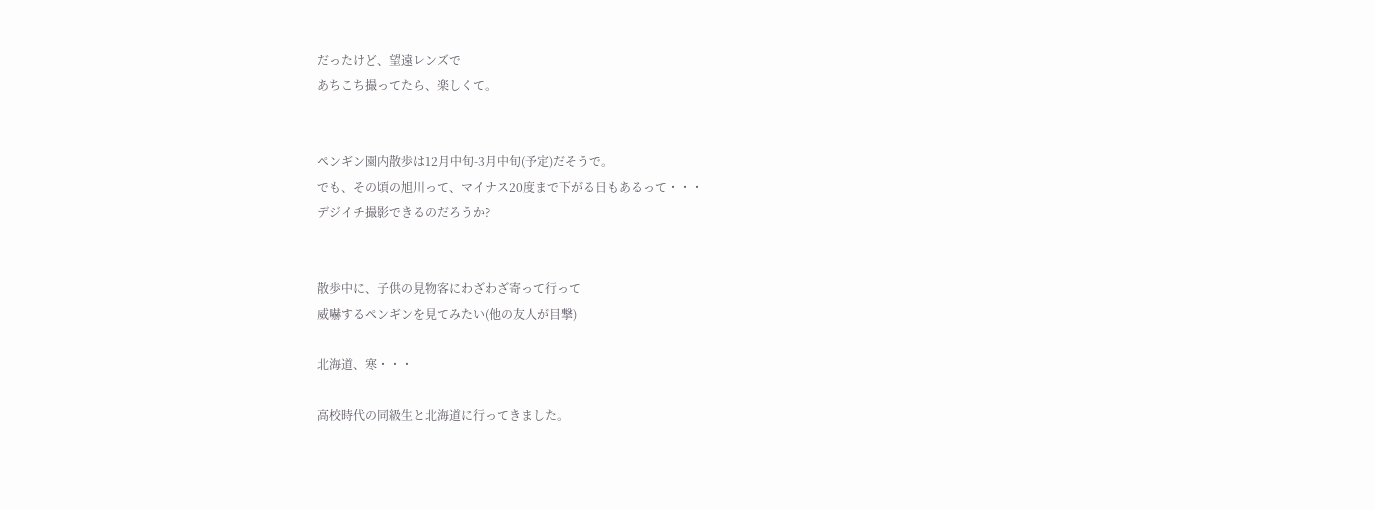だったけど、望遠レンズで
あちこち撮ってたら、楽しくて。


ペンギン園内散歩は12月中旬-3月中旬(予定)だそうで。
でも、その頃の旭川って、マイナス20度まで下がる日もあるって・・・
デジイチ撮影できるのだろうか?


散歩中に、子供の見物客にわざわざ寄って行って
威嚇するペンギンを見てみたい(他の友人が目撃)

北海道、寒・・・

高校時代の同級生と北海道に行ってきました。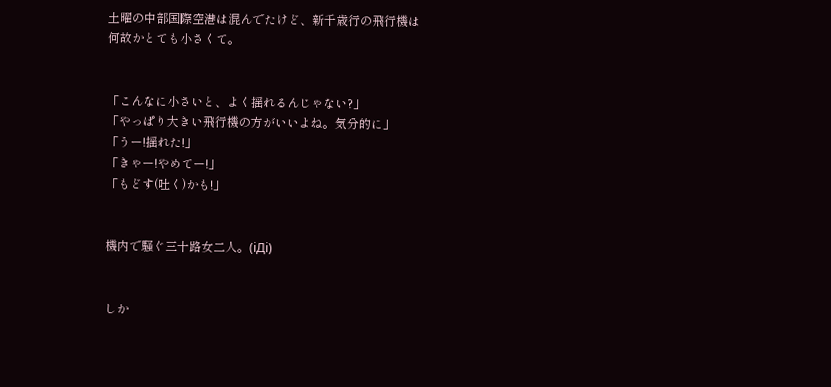土曜の中部国際空港は混んでたけど、新千歳行の飛行機は
何故かとても小さくて。


「こんなに小さいと、よく揺れるんじゃない?」
「やっぱり大きい飛行機の方がいいよね。気分的に」
「うー!揺れた!」
「きゃー!やめてー!」
「もどす(吐く)かも!」


機内で騒ぐ三十路女二人。(iДi)


しか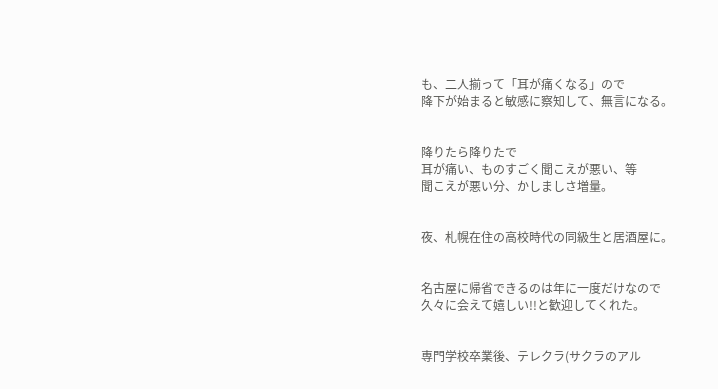も、二人揃って「耳が痛くなる」ので
降下が始まると敏感に察知して、無言になる。


降りたら降りたで
耳が痛い、ものすごく聞こえが悪い、等
聞こえが悪い分、かしましさ増量。


夜、札幌在住の高校時代の同級生と居酒屋に。


名古屋に帰省できるのは年に一度だけなので
久々に会えて嬉しい!!と歓迎してくれた。


専門学校卒業後、テレクラ(サクラのアル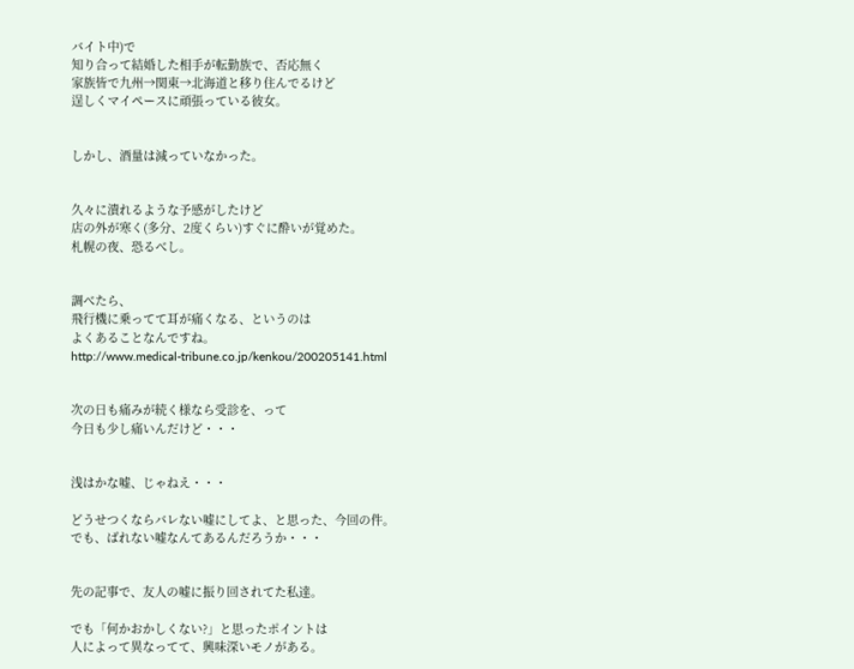バイト中)で
知り合って結婚した相手が転勤族で、否応無く
家族皆で九州→関東→北海道と移り住んでるけど
逞しくマイペースに頑張っている彼女。


しかし、酒量は減っていなかった。


久々に潰れるような予感がしたけど
店の外が寒く(多分、2度くらい)すぐに酔いが覚めた。
札幌の夜、恐るべし。


調べたら、
飛行機に乗ってて耳が痛くなる、というのは
よくあることなんですね。
http://www.medical-tribune.co.jp/kenkou/200205141.html


次の日も痛みが続く様なら受診を、って
今日も少し痛いんだけど・・・


浅はかな嘘、じゃねえ・・・

どうせつくならバレない嘘にしてよ、と思った、今回の件。
でも、ばれない嘘なんてあるんだろうか・・・


先の記事で、友人の嘘に振り回されてた私達。

でも「何かおかしくない?」と思ったポイントは
人によって異なってて、興味深いモノがある。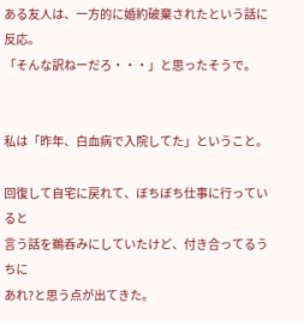ある友人は、一方的に婚約破棄されたという話に反応。
「そんな訳ねーだろ・・・」と思ったそうで。


私は「昨年、白血病で入院してた」ということ。

回復して自宅に戻れて、ぼちぼち仕事に行っていると
言う話を鵜呑みにしていたけど、付き合ってるうちに
あれ?と思う点が出てきた。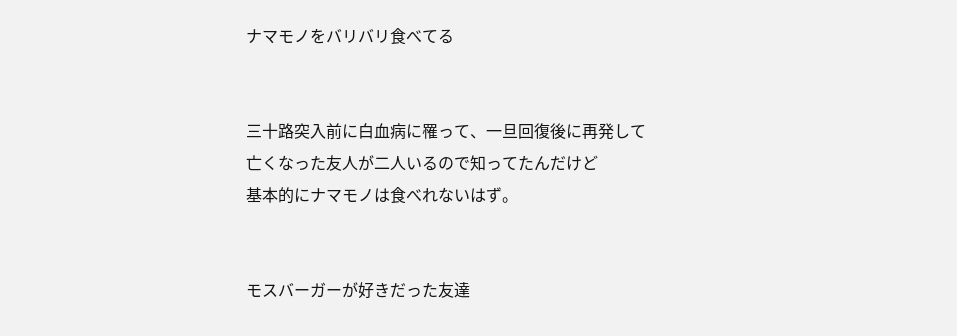ナマモノをバリバリ食べてる


三十路突入前に白血病に罹って、一旦回復後に再発して
亡くなった友人が二人いるので知ってたんだけど
基本的にナマモノは食べれないはず。


モスバーガーが好きだった友達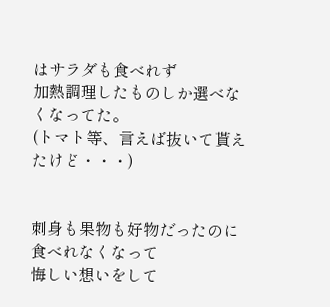はサラダも食べれず
加熱調理したものしか選べなくなってた。
(トマト等、言えば抜いて貰えたけど・・・)


刺身も果物も好物だったのに食べれなくなって
悔しい想いをして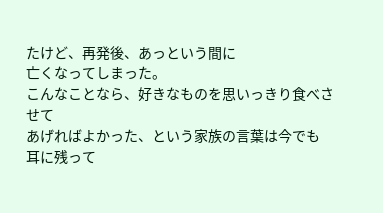たけど、再発後、あっという間に
亡くなってしまった。
こんなことなら、好きなものを思いっきり食べさせて
あげればよかった、という家族の言葉は今でも
耳に残って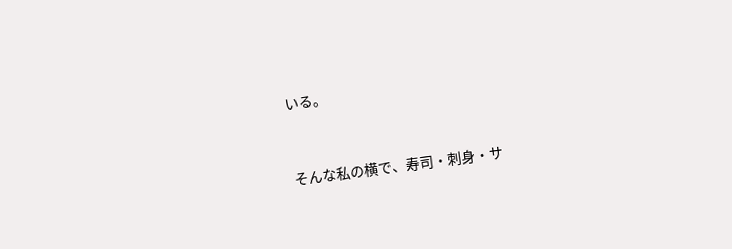いる。


そんな私の横で、寿司・刺身・サ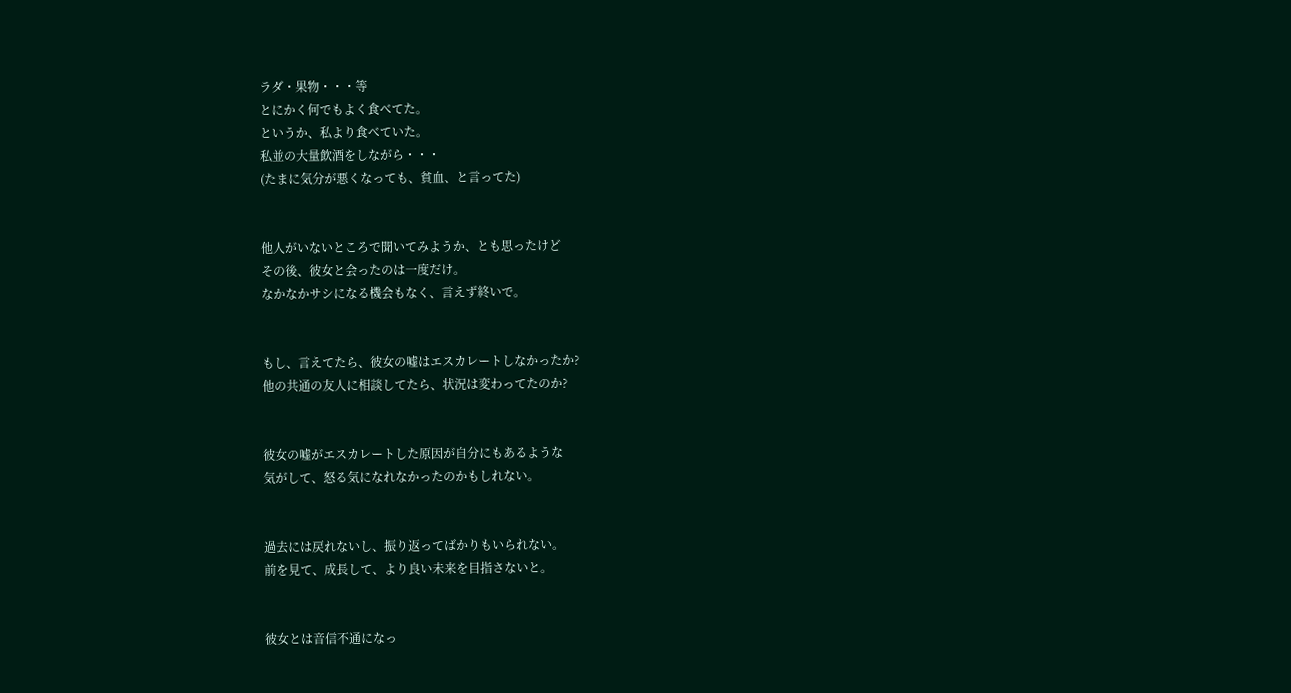ラダ・果物・・・等
とにかく何でもよく食べてた。
というか、私より食べていた。
私並の大量飲酒をしながら・・・
(たまに気分が悪くなっても、貧血、と言ってた)


他人がいないところで聞いてみようか、とも思ったけど
その後、彼女と会ったのは一度だけ。
なかなかサシになる機会もなく、言えず終いで。


もし、言えてたら、彼女の嘘はエスカレートしなかったか?
他の共通の友人に相談してたら、状況は変わってたのか?


彼女の嘘がエスカレートした原因が自分にもあるような
気がして、怒る気になれなかったのかもしれない。


過去には戻れないし、振り返ってばかりもいられない。
前を見て、成長して、より良い未来を目指さないと。


彼女とは音信不通になっ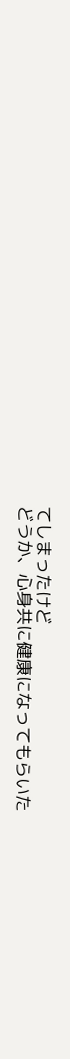てしまったけど
どうか、心身共に健康になってもらいた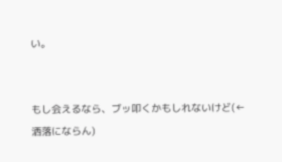い。


もし会えるなら、ブッ叩くかもしれないけど(←洒落にならん)